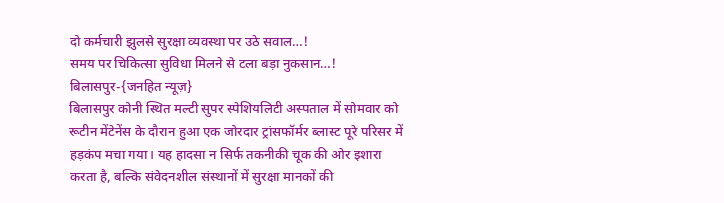दो कर्मचारी झुलसे सुरक्षा व्यवस्था पर उठे सवाल…!
समय पर चिकित्सा सुविधा मिलने से टला बड़ा नुकसान…!
बिलासपुर-{जनहित न्यूज़}
बिलासपुर कोनी स्थित मल्टी सुपर स्पेशियलिटी अस्पताल में सोमवार को रूटीन मेंटेनेंस के दौरान हुआ एक जोरदार ट्रांसफॉर्मर ब्लास्ट पूरे परिसर में हड़कंप मचा गया। यह हादसा न सिर्फ तकनीकी चूक की ओर इशारा करता है, बल्कि संवेदनशील संस्थानों में सुरक्षा मानकों की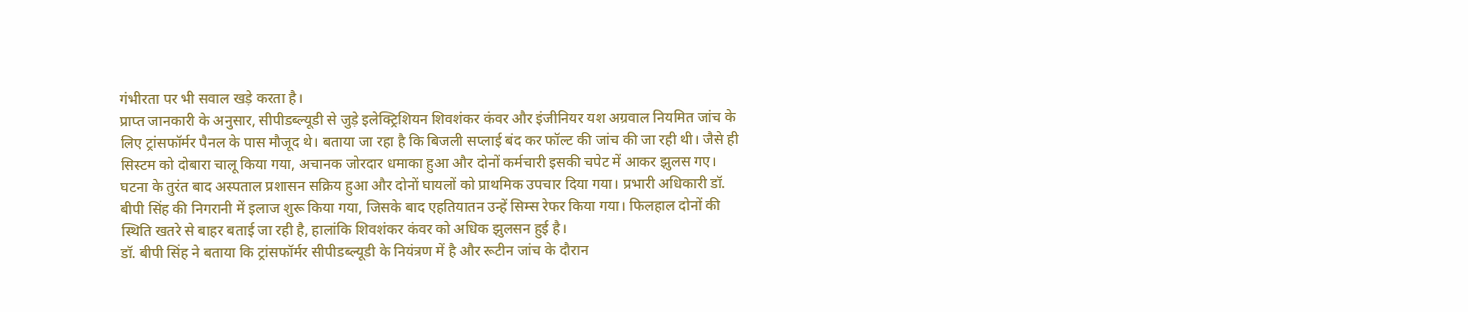गंभीरता पर भी सवाल खड़े करता है।
प्राप्त जानकारी के अनुसार, सीपीडब्ल्यूडी से जुड़े इलेक्ट्रिशियन शिवशंकर कंवर और इंजीनियर यश अग्रवाल नियमित जांच के लिए ट्रांसफॉर्मर पैनल के पास मौजूद थे। बताया जा रहा है कि बिजली सप्लाई बंद कर फॉल्ट की जांच की जा रही थी। जैसे ही सिस्टम को दोबारा चालू किया गया, अचानक जोरदार धमाका हुआ और दोनों कर्मचारी इसकी चपेट में आकर झुलस गए।
घटना के तुरंत बाद अस्पताल प्रशासन सक्रिय हुआ और दोनों घायलों को प्राथमिक उपचार दिया गया। प्रभारी अधिकारी डॉ. बीपी सिंह की निगरानी में इलाज शुरू किया गया, जिसके बाद एहतियातन उन्हें सिम्स रेफर किया गया। फिलहाल दोनों की स्थिति खतरे से बाहर बताई जा रही है, हालांकि शिवशंकर कंवर को अधिक झुलसन हुई है।
डॉ. बीपी सिंह ने बताया कि ट्रांसफॉर्मर सीपीडब्ल्यूडी के नियंत्रण में है और रूटीन जांच के दौरान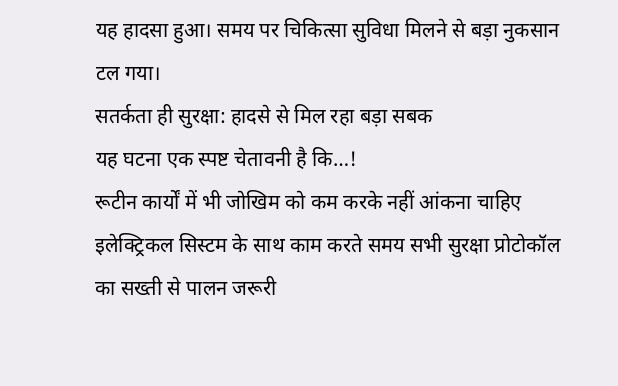यह हादसा हुआ। समय पर चिकित्सा सुविधा मिलने से बड़ा नुकसान टल गया।
सतर्कता ही सुरक्षा: हादसे से मिल रहा बड़ा सबक
यह घटना एक स्पष्ट चेतावनी है कि…!
रूटीन कार्यों में भी जोखिम को कम करके नहीं आंकना चाहिए
इलेक्ट्रिकल सिस्टम के साथ काम करते समय सभी सुरक्षा प्रोटोकॉल का सख्ती से पालन जरूरी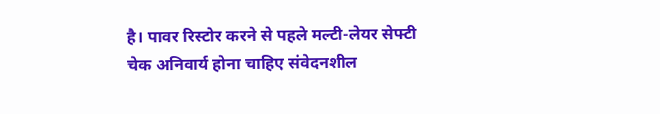है। पावर रिस्टोर करने से पहले मल्टी-लेयर सेफ्टी चेक अनिवार्य होना चाहिए संवेदनशील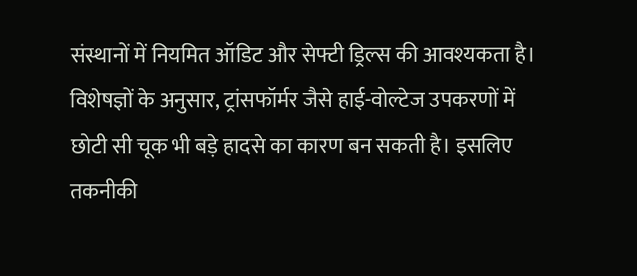संस्थानों में नियमित ऑडिट और सेफ्टी ड्रिल्स की आवश्यकता है।
विशेषज्ञों के अनुसार, ट्रांसफॉर्मर जैसे हाई-वोल्टेज उपकरणों में छोटी सी चूक भी बड़े हादसे का कारण बन सकती है। इसलिए तकनीकी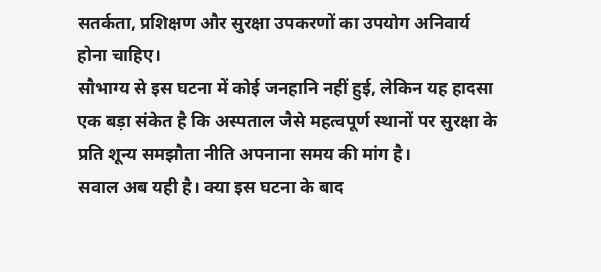सतर्कता, प्रशिक्षण और सुरक्षा उपकरणों का उपयोग अनिवार्य होना चाहिए।
सौभाग्य से इस घटना में कोई जनहानि नहीं हुई, लेकिन यह हादसा एक बड़ा संकेत है कि अस्पताल जैसे महत्वपूर्ण स्थानों पर सुरक्षा के प्रति शून्य समझौता नीति अपनाना समय की मांग है।
सवाल अब यही है। क्या इस घटना के बाद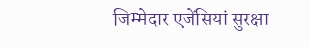जिम्मेदार एजेंसियां सुरक्षा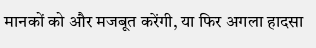मानकों को और मजबूत करेंगी, या फिर अगला हादसा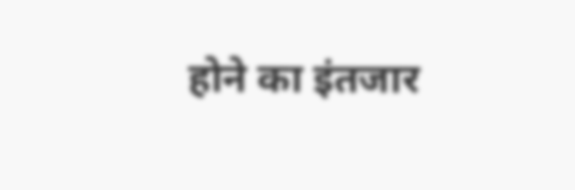होने का इंतजार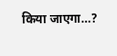किया जाएगा…?